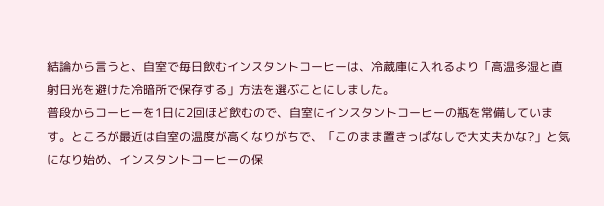結論から言うと、自室で毎日飲むインスタントコーヒーは、冷蔵庫に入れるより「高温多湿と直射日光を避けた冷暗所で保存する」方法を選ぶことにしました。
普段からコーヒーを1日に2回ほど飲むので、自室にインスタントコーヒーの瓶を常備しています。ところが最近は自室の温度が高くなりがちで、「このまま置きっぱなしで大丈夫かな?」と気になり始め、インスタントコーヒーの保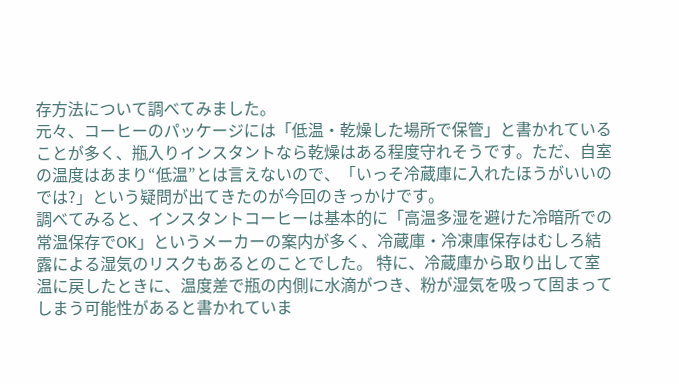存方法について調べてみました。
元々、コーヒーのパッケージには「低温・乾燥した場所で保管」と書かれていることが多く、瓶入りインスタントなら乾燥はある程度守れそうです。ただ、自室の温度はあまり“低温”とは言えないので、「いっそ冷蔵庫に入れたほうがいいのでは?」という疑問が出てきたのが今回のきっかけです。
調べてみると、インスタントコーヒーは基本的に「高温多湿を避けた冷暗所での常温保存でOK」というメーカーの案内が多く、冷蔵庫・冷凍庫保存はむしろ結露による湿気のリスクもあるとのことでした。 特に、冷蔵庫から取り出して室温に戻したときに、温度差で瓶の内側に水滴がつき、粉が湿気を吸って固まってしまう可能性があると書かれていま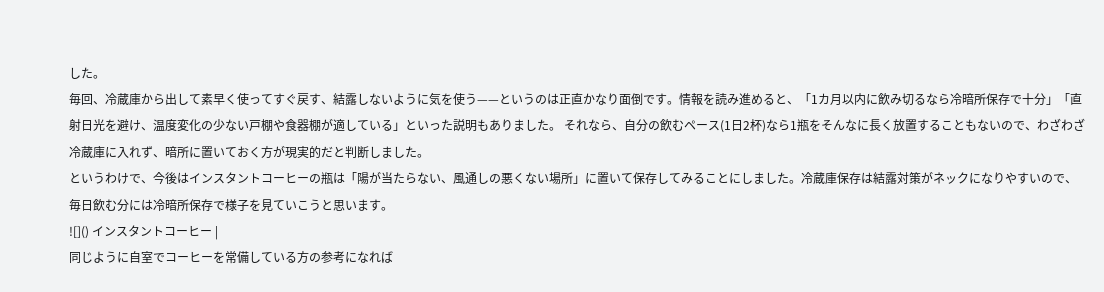した。
毎回、冷蔵庫から出して素早く使ってすぐ戻す、結露しないように気を使う——というのは正直かなり面倒です。情報を読み進めると、「1カ月以内に飲み切るなら冷暗所保存で十分」「直射日光を避け、温度変化の少ない戸棚や食器棚が適している」といった説明もありました。 それなら、自分の飲むペース(1日2杯)なら1瓶をそんなに長く放置することもないので、わざわざ冷蔵庫に入れず、暗所に置いておく方が現実的だと判断しました。
というわけで、今後はインスタントコーヒーの瓶は「陽が当たらない、風通しの悪くない場所」に置いて保存してみることにしました。冷蔵庫保存は結露対策がネックになりやすいので、毎日飲む分には冷暗所保存で様子を見ていこうと思います。
![]() インスタントコーヒー |
同じように自室でコーヒーを常備している方の参考になれば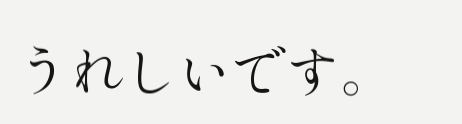うれしいです。